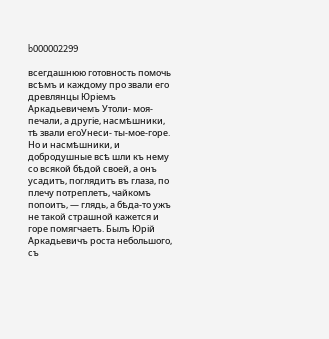b000002299

всегдашнюю готовность помочь всѣмъ и каждому про звали его древлянцы Юріемъ Аркадьевичемъ Утоли- моя-печали, а другіе, насмѣшники, тѣ звали егоУнеси- ты-мое-горе. Но и насмѣшники, и добродушные всѣ шли къ нему со всякой бѣдой своей, а онъ усадитъ, поглядитъ въ глаза, по плечу потреплетъ, чайкомъ попоитъ, — глядь, а бѣда-то ужъ не такой страшной кажется и горе помягчаетъ. Былъ Юрій Аркадьевичъ роста небольшого, съ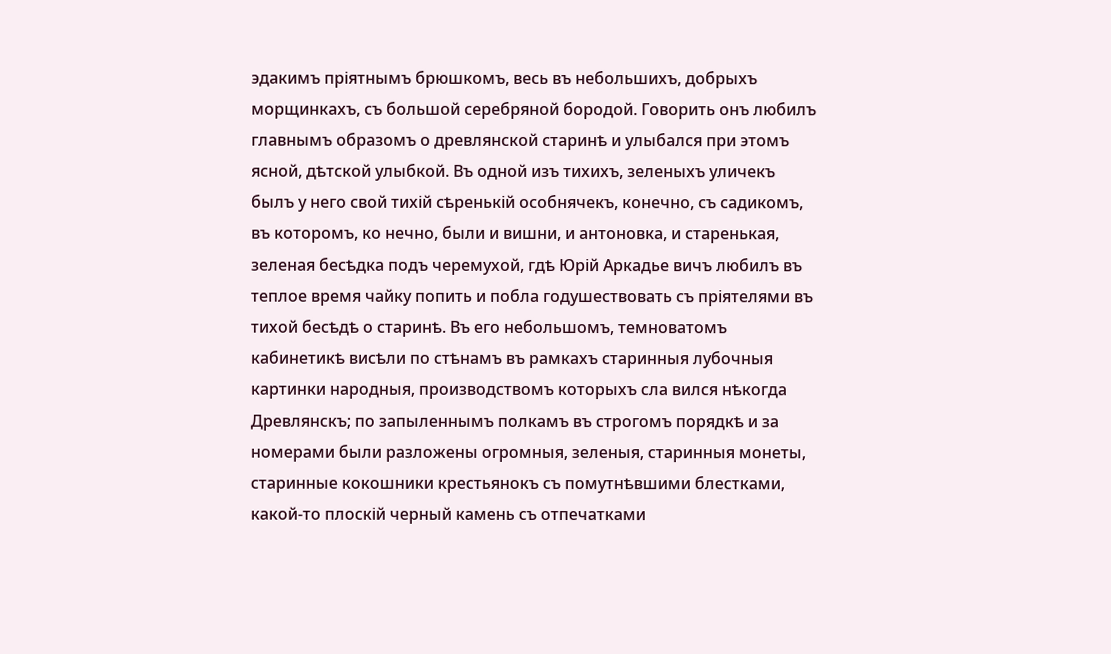эдакимъ пріятнымъ брюшкомъ, весь въ небольшихъ, добрыхъ морщинкахъ, съ большой серебряной бородой. Говорить онъ любилъ главнымъ образомъ о древлянской старинѣ и улыбался при этомъ ясной, дѣтской улыбкой. Въ одной изъ тихихъ, зеленыхъ уличекъ былъ у него свой тихій сѣренькій особнячекъ, конечно, съ садикомъ, въ которомъ, ко нечно, были и вишни, и антоновка, и старенькая, зеленая бесѣдка подъ черемухой, гдѣ Юрій Аркадье вичъ любилъ въ теплое время чайку попить и побла годушествовать съ пріятелями въ тихой бесѣдѣ о старинѣ. Въ его небольшомъ, темноватомъ кабинетикѣ висѣли по стѣнамъ въ рамкахъ старинныя лубочныя картинки народныя, производствомъ которыхъ сла вился нѣкогда Древлянскъ; по запыленнымъ полкамъ въ строгомъ порядкѣ и за номерами были разложены огромныя, зеленыя, старинныя монеты, старинные кокошники крестьянокъ съ помутнѣвшими блестками, какой-то плоскій черный камень съ отпечатками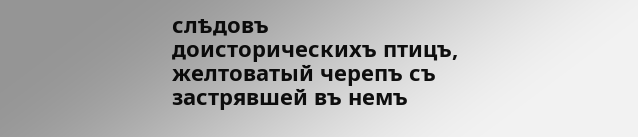слѣдовъ доисторическихъ птицъ, желтоватый черепъ съ застрявшей въ немъ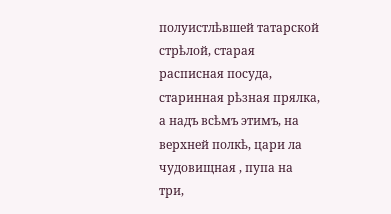полуистлѣвшей татарской стрѣлой, старая расписная посуда, старинная рѣзная прялка, а надъ всѣмъ этимъ, на верхней полкѣ, цари ла чудовищная , пупа на три,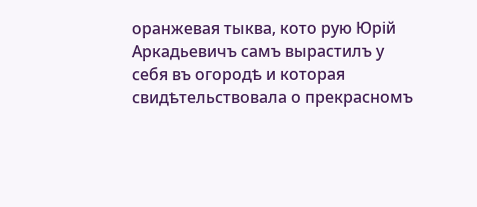оранжевая тыква, кото рую Юрій Аркадьевичъ самъ вырастилъ у себя въ огородѣ и которая свидѣтельствовала о прекрасномъ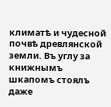климатѣ и чудесной почвѣ древлянской земли. Въ углу за книжнымъ шкапомъ стоялъ даже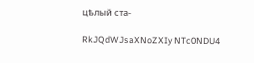цѣлый ста-

RkJQdWJsaXNoZXIy NTc0NDU4